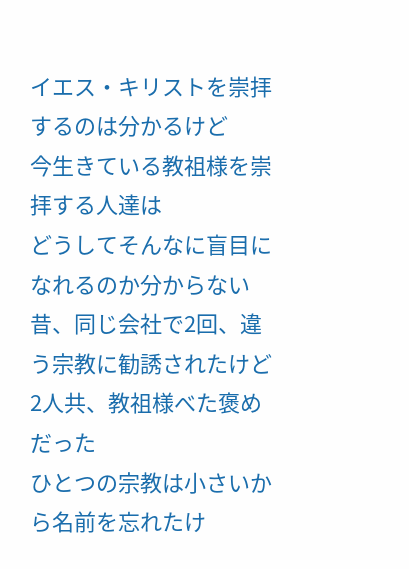イエス・キリストを崇拝するのは分かるけど
今生きている教祖様を崇拝する人達は
どうしてそんなに盲目になれるのか分からない
昔、同じ会社で2回、違う宗教に勧誘されたけど
2人共、教祖様べた褒めだった
ひとつの宗教は小さいから名前を忘れたけ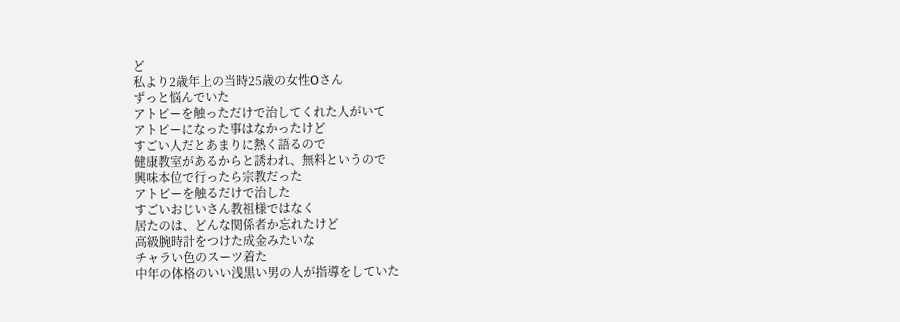ど
私より2歳年上の当時25歳の女性Oさん
ずっと悩んでいた
アトピーを触っただけで治してくれた人がいて
アトピーになった事はなかったけど
すごい人だとあまりに熱く語るので
健康教室があるからと誘われ、無料というので
興味本位で行ったら宗教だった
アトピーを触るだけで治した
すごいおじいさん教祖様ではなく
居たのは、どんな関係者か忘れたけど
高級腕時計をつけた成金みたいな
チャラい色のスーツ着た
中年の体格のいい浅黒い男の人が指導をしていた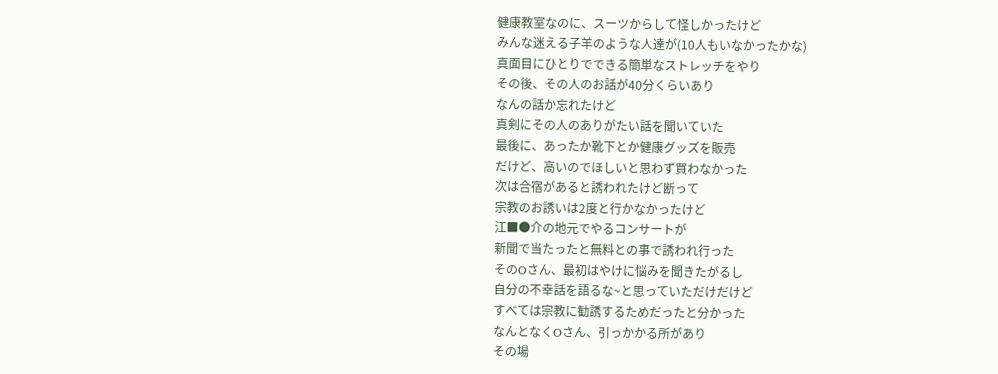健康教室なのに、スーツからして怪しかったけど
みんな迷える子羊のような人達が(10人もいなかったかな)
真面目にひとりでできる簡単なストレッチをやり
その後、その人のお話が40分くらいあり
なんの話か忘れたけど
真剣にその人のありがたい話を聞いていた
最後に、あったか靴下とか健康グッズを販売
だけど、高いのでほしいと思わず買わなかった
次は合宿があると誘われたけど断って
宗教のお誘いは2度と行かなかったけど
江■●介の地元でやるコンサートが
新聞で当たったと無料との事で誘われ行った
そのOさん、最初はやけに悩みを聞きたがるし
自分の不幸話を語るな~と思っていただけだけど
すべては宗教に勧誘するためだったと分かった
なんとなくOさん、引っかかる所があり
その場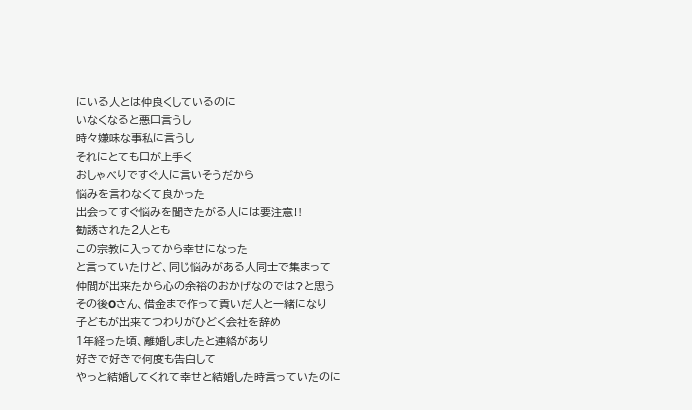にいる人とは仲良くしているのに
いなくなると悪口言うし
時々嫌味な事私に言うし
それにとても口が上手く
おしゃべりですぐ人に言いそうだから
悩みを言わなくて良かった
出会ってすぐ悩みを聞きたがる人には要注意‼
勧誘された2人とも
この宗教に入ってから幸せになった
と言っていたけど、同じ悩みがある人同士で集まって
仲間が出来たから心の余裕のおかげなのでは?と思う
その後Oさん、借金まで作って貢いだ人と一緒になり
子どもが出来てつわりがひどく会社を辞め
1年経った頃、離婚しましたと連絡があり
好きで好きで何度も告白して
やっと結婚してくれて幸せと結婚した時言っていたのに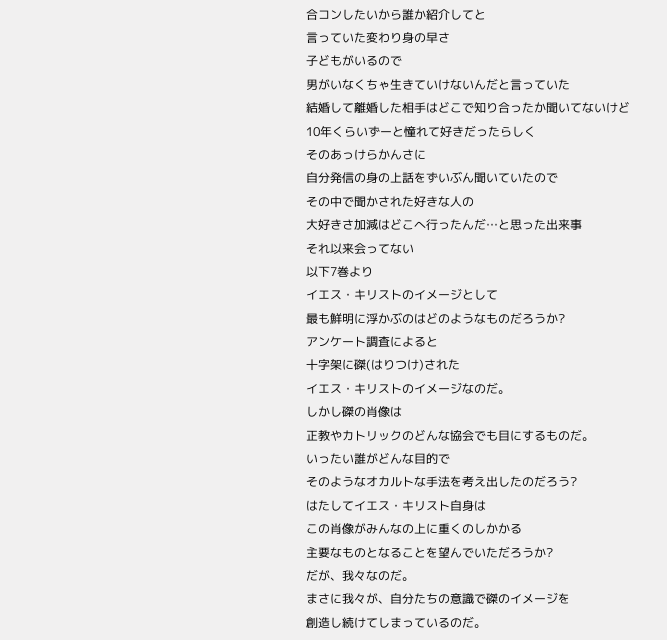合コンしたいから誰か紹介してと
言っていた変わり身の早さ
子どもがいるので
男がいなくちゃ生きていけないんだと言っていた
結婚して離婚した相手はどこで知り合ったか聞いてないけど
10年くらいずーと憧れて好きだったらしく
そのあっけらかんさに
自分発信の身の上話をずいぶん聞いていたので
その中で聞かされた好きな人の
大好きさ加減はどこへ行ったんだ…と思った出来事
それ以来会ってない
以下7巻より
イエス・キリストのイメージとして
最も鮮明に浮かぶのはどのようなものだろうか?
アンケート調査によると
十字架に磔(はりつけ)された
イエス・キリストのイメージなのだ。
しかし磔の肖像は
正教やカトリックのどんな協会でも目にするものだ。
いったい誰がどんな目的で
そのようなオカルトな手法を考え出したのだろう?
はたしてイエス・キリスト自身は
この肖像がみんなの上に重くのしかかる
主要なものとなることを望んでいただろうか?
だが、我々なのだ。
まさに我々が、自分たちの意識で磔のイメージを
創造し続けてしまっているのだ。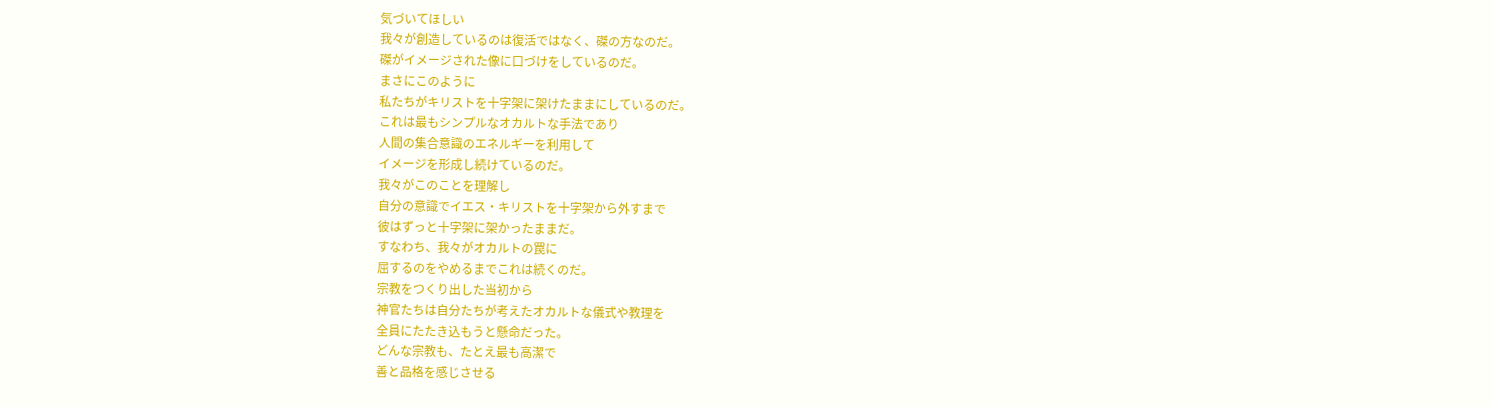気づいてほしい
我々が創造しているのは復活ではなく、磔の方なのだ。
磔がイメージされた像に口づけをしているのだ。
まさにこのように
私たちがキリストを十字架に架けたままにしているのだ。
これは最もシンプルなオカルトな手法であり
人間の集合意識のエネルギーを利用して
イメージを形成し続けているのだ。
我々がこのことを理解し
自分の意識でイエス・キリストを十字架から外すまで
彼はずっと十字架に架かったままだ。
すなわち、我々がオカルトの罠に
屈するのをやめるまでこれは続くのだ。
宗教をつくり出した当初から
神官たちは自分たちが考えたオカルトな儀式や教理を
全員にたたき込もうと懸命だった。
どんな宗教も、たとえ最も高潔で
善と品格を感じさせる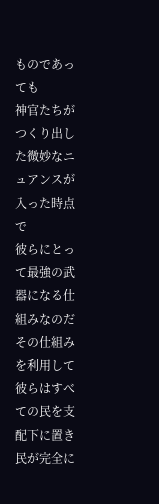ものであっても
神官たちがつくり出した微妙なニュアンスが入った時点で
彼らにとって最強の武器になる仕組みなのだ
その仕組みを利用して
彼らはすべての民を支配下に置き
民が完全に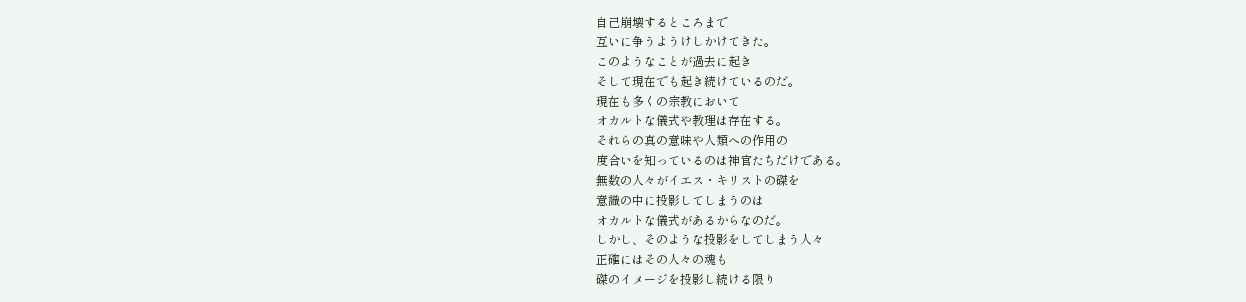自己崩壊するところまで
互いに争うようけしかけてきた。
このようなことが過去に起き
そして現在でも起き続けているのだ。
現在も多くの宗教において
オカルトな儀式や教理は存在する。
それらの真の意味や人類への作用の
度合いを知っているのは神官たちだけである。
無数の人々がイエス・キリストの磔を
意識の中に投影してしまうのは
オカルトな儀式があるからなのだ。
しかし、そのような投影をしてしまう人々
正確にはその人々の魂も
磔のイメージを投影し続ける限り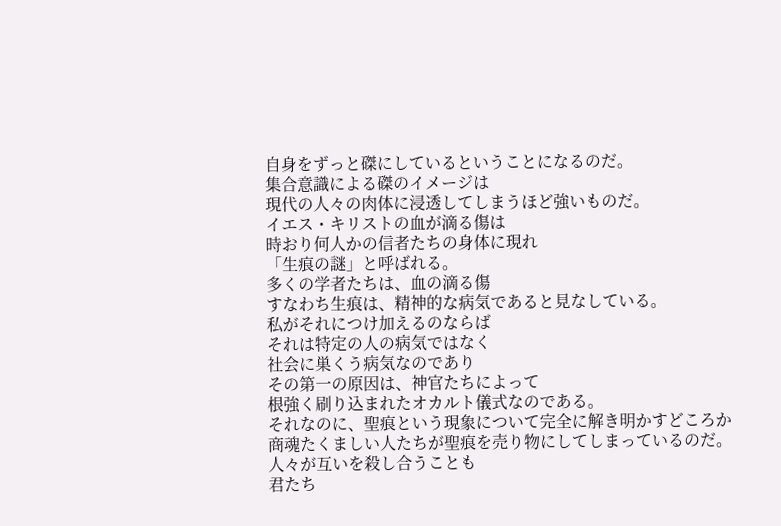自身をずっと磔にしているということになるのだ。
集合意識による磔のイメージは
現代の人々の肉体に浸透してしまうほど強いものだ。
イエス・キリストの血が滴る傷は
時おり何人かの信者たちの身体に現れ
「生痕の謎」と呼ばれる。
多くの学者たちは、血の滴る傷
すなわち生痕は、精神的な病気であると見なしている。
私がそれにつけ加えるのならば
それは特定の人の病気ではなく
社会に巣くう病気なのであり
その第一の原因は、神官たちによって
根強く刷り込まれたオカルト儀式なのである。
それなのに、聖痕という現象について完全に解き明かすどころか
商魂たくましい人たちが聖痕を売り物にしてしまっているのだ。
人々が互いを殺し合うことも
君たち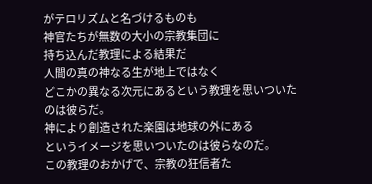がテロリズムと名づけるものも
神官たちが無数の大小の宗教集団に
持ち込んだ教理による結果だ
人間の真の神なる生が地上ではなく
どこかの異なる次元にあるという教理を思いついたのは彼らだ。
神により創造された楽園は地球の外にある
というイメージを思いついたのは彼らなのだ。
この教理のおかげで、宗教の狂信者た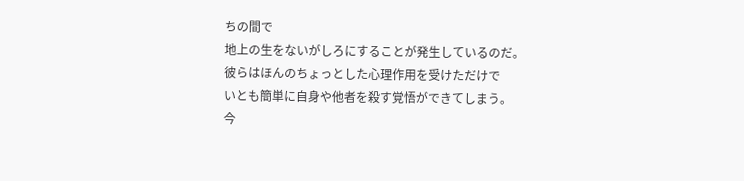ちの間で
地上の生をないがしろにすることが発生しているのだ。
彼らはほんのちょっとした心理作用を受けただけで
いとも簡単に自身や他者を殺す覚悟ができてしまう。
今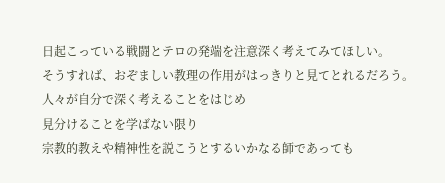日起こっている戦闘とテロの発端を注意深く考えてみてほしい。
そうすれば、おぞましい教理の作用がはっきりと見てとれるだろう。
人々が自分で深く考えることをはじめ
見分けることを学ばない限り
宗教的教えや精神性を説こうとするいかなる師であっても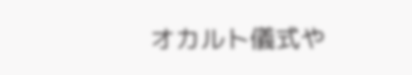オカルト儀式や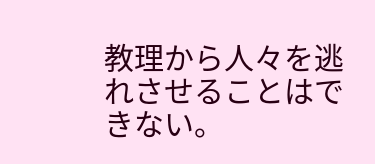教理から人々を逃れさせることはできない。